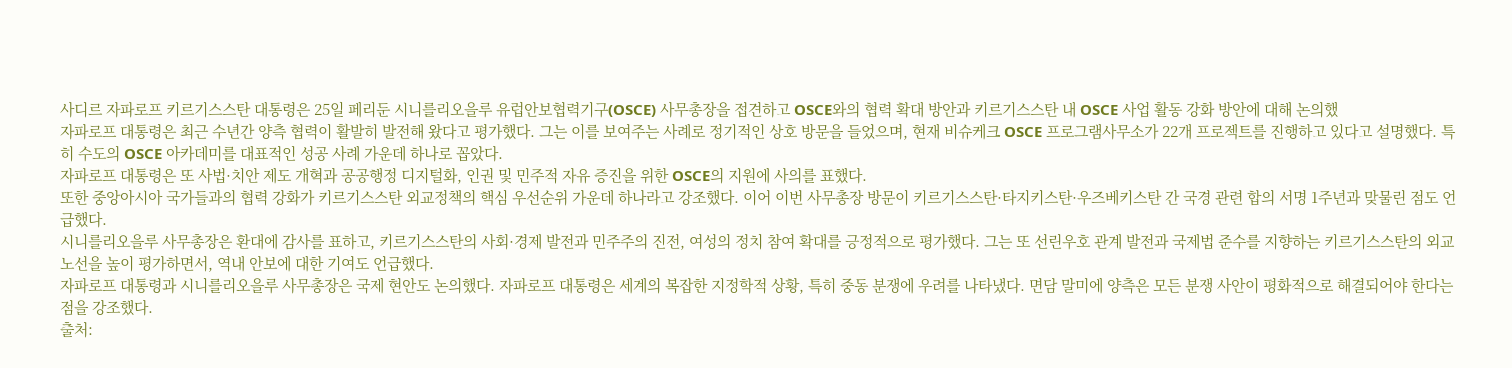사디르 자파로프 키르기스스탄 대통령은 25일 페리둔 시니를리오을루 유럽안보협력기구(OSCE) 사무총장을 접견하고 OSCE와의 협력 확대 방안과 키르기스스탄 내 OSCE 사업 활동 강화 방안에 대해 논의했
자파로프 대통령은 최근 수년간 양측 협력이 활발히 발전해 왔다고 평가했다. 그는 이를 보여주는 사례로 정기적인 상호 방문을 들었으며, 현재 비슈케크 OSCE 프로그램사무소가 22개 프로젝트를 진행하고 있다고 설명했다. 특히 수도의 OSCE 아카데미를 대표적인 성공 사례 가운데 하나로 꼽았다.
자파로프 대통령은 또 사법·치안 제도 개혁과 공공행정 디지털화, 인권 및 민주적 자유 증진을 위한 OSCE의 지원에 사의를 표했다.
또한 중앙아시아 국가들과의 협력 강화가 키르기스스탄 외교정책의 핵심 우선순위 가운데 하나라고 강조했다. 이어 이번 사무총장 방문이 키르기스스탄·타지키스탄·우즈베키스탄 간 국경 관련 합의 서명 1주년과 맞물린 점도 언급했다.
시니를리오을루 사무총장은 환대에 감사를 표하고, 키르기스스탄의 사회·경제 발전과 민주주의 진전, 여성의 정치 참여 확대를 긍정적으로 평가했다. 그는 또 선린우호 관계 발전과 국제법 준수를 지향하는 키르기스스탄의 외교노선을 높이 평가하면서, 역내 안보에 대한 기여도 언급했다.
자파로프 대통령과 시니를리오을루 사무총장은 국제 현안도 논의했다. 자파로프 대통령은 세계의 복잡한 지정학적 상황, 특히 중동 분쟁에 우려를 나타냈다. 면담 말미에 양측은 모든 분쟁 사안이 평화적으로 해결되어야 한다는 점을 강조했다.
출처: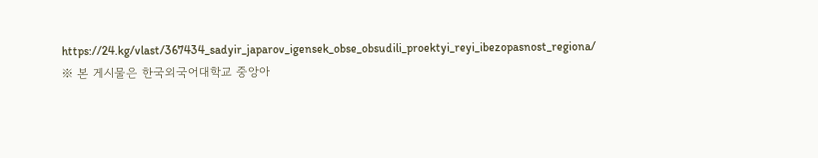https://24.kg/vlast/367434_sadyir_japarov_igensek_obse_obsudili_proektyi_reyi_ibezopasnost_regiona/
※ 본 게시물은 한국외국어대학교 중앙아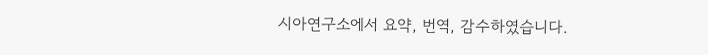시아연구소에서 요약, 번역, 감수하였습니다.